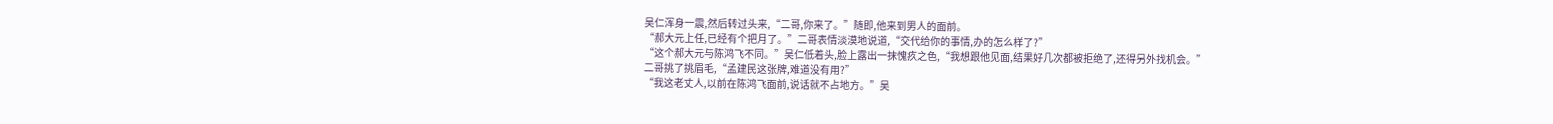吴仁浑身一震,然后转过头来,“二哥,你来了。”随即,他来到男人的面前。
“郝大元上任,已经有个把月了。”二哥表情淡漠地说道,“交代给你的事情,办的怎么样了?”
“这个郝大元与陈鸿飞不同。”吴仁低着头,脸上露出一抹愧疚之色,“我想跟他见面,结果好几次都被拒绝了,还得另外找机会。”
二哥挑了挑眉毛,“孟建民这张牌,难道没有用?”
“我这老丈人,以前在陈鸿飞面前,说话就不占地方。”吴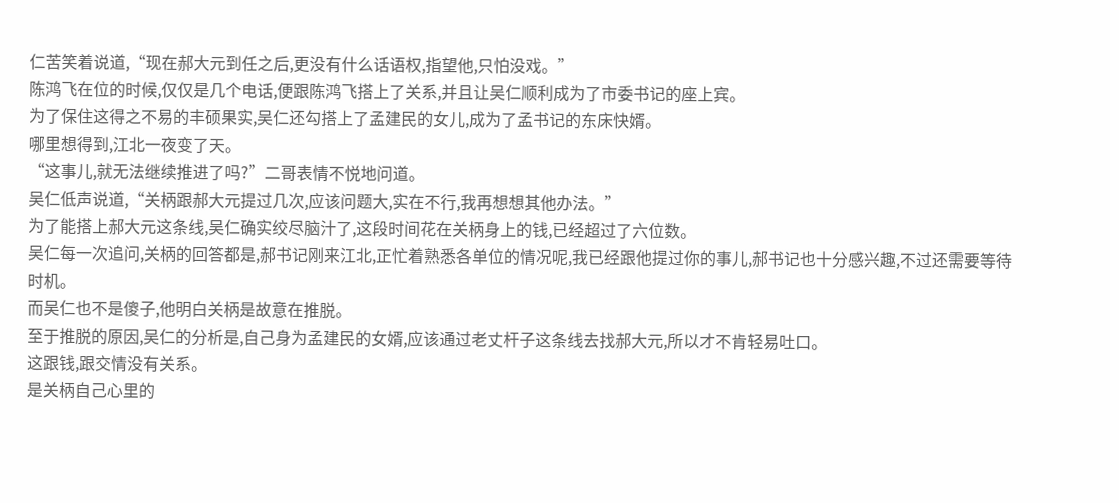仁苦笑着说道,“现在郝大元到任之后,更没有什么话语权,指望他,只怕没戏。”
陈鸿飞在位的时候,仅仅是几个电话,便跟陈鸿飞搭上了关系,并且让吴仁顺利成为了市委书记的座上宾。
为了保住这得之不易的丰硕果实,吴仁还勾搭上了孟建民的女儿,成为了孟书记的东床快婿。
哪里想得到,江北一夜变了天。
“这事儿,就无法继续推进了吗?”二哥表情不悦地问道。
吴仁低声说道,“关柄跟郝大元提过几次,应该问题大,实在不行,我再想想其他办法。”
为了能搭上郝大元这条线,吴仁确实绞尽脑汁了,这段时间花在关柄身上的钱,已经超过了六位数。
吴仁每一次追问,关柄的回答都是,郝书记刚来江北,正忙着熟悉各单位的情况呢,我已经跟他提过你的事儿,郝书记也十分感兴趣,不过还需要等待时机。
而吴仁也不是傻子,他明白关柄是故意在推脱。
至于推脱的原因,吴仁的分析是,自己身为孟建民的女婿,应该通过老丈杆子这条线去找郝大元,所以才不肯轻易吐口。
这跟钱,跟交情没有关系。
是关柄自己心里的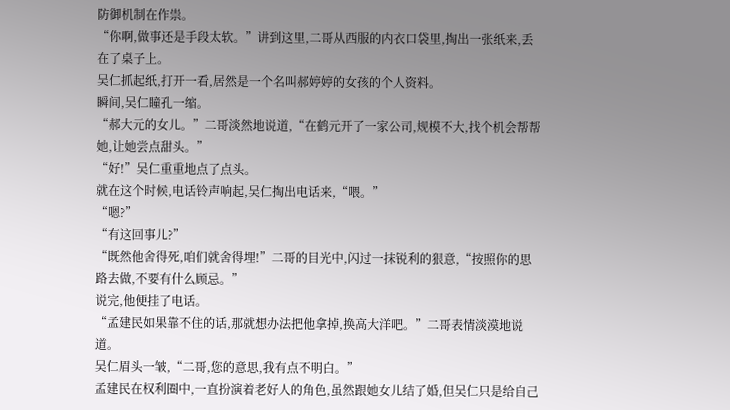防御机制在作祟。
“你啊,做事还是手段太软。”讲到这里,二哥从西服的内衣口袋里,掏出一张纸来,丢在了桌子上。
吴仁抓起纸,打开一看,居然是一个名叫郝婷婷的女孩的个人资料。
瞬间,吴仁瞳孔一缩。
“郝大元的女儿。”二哥淡然地说道,“在鹤元开了一家公司,规模不大,找个机会帮帮她,让她尝点甜头。”
“好!”吴仁重重地点了点头。
就在这个时候,电话铃声响起,吴仁掏出电话来,“喂。”
“嗯?”
“有这回事儿?”
“既然他舍得死,咱们就舍得埋!”二哥的目光中,闪过一抹锐利的狠意,“按照你的思路去做,不要有什么顾忌。”
说完,他便挂了电话。
“孟建民如果靠不住的话,那就想办法把他拿掉,换高大洋吧。”二哥表情淡漠地说道。
吴仁眉头一皱,“二哥,您的意思,我有点不明白。”
孟建民在权利圈中,一直扮演着老好人的角色,虽然跟她女儿结了婚,但吴仁只是给自己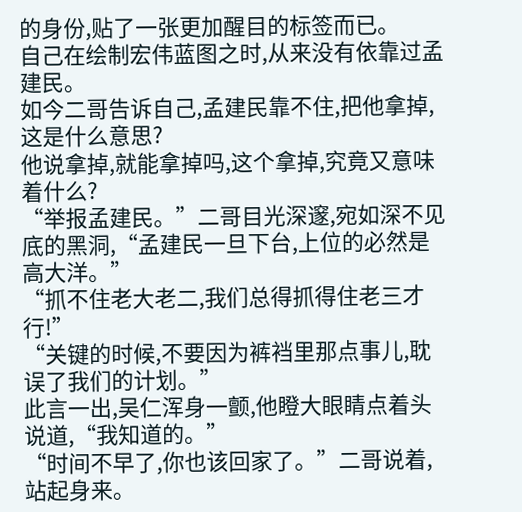的身份,贴了一张更加醒目的标签而已。
自己在绘制宏伟蓝图之时,从来没有依靠过孟建民。
如今二哥告诉自己,孟建民靠不住,把他拿掉,这是什么意思?
他说拿掉,就能拿掉吗,这个拿掉,究竟又意味着什么?
“举报孟建民。”二哥目光深邃,宛如深不见底的黑洞,“孟建民一旦下台,上位的必然是高大洋。”
“抓不住老大老二,我们总得抓得住老三才行!”
“关键的时候,不要因为裤裆里那点事儿,耽误了我们的计划。”
此言一出,吴仁浑身一颤,他瞪大眼睛点着头说道,“我知道的。”
“时间不早了,你也该回家了。”二哥说着,站起身来。